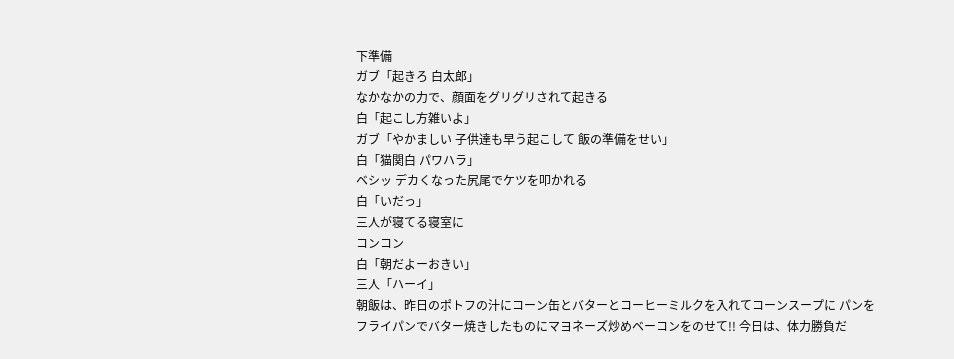下準備
ガブ「起きろ 白太郎」
なかなかの力で、顔面をグリグリされて起きる
白「起こし方雑いよ」
ガブ「やかましい 子供達も早う起こして 飯の準備をせい」
白「猫関白 パワハラ」
ベシッ デカくなった尻尾でケツを叩かれる
白「いだっ」
三人が寝てる寝室に
コンコン
白「朝だよーおきい」
三人「ハーイ」
朝飯は、昨日のポトフの汁にコーン缶とバターとコーヒーミルクを入れてコーンスープに パンをフライパンでバター焼きしたものにマヨネーズ炒めベーコンをのせて!! 今日は、体力勝負だ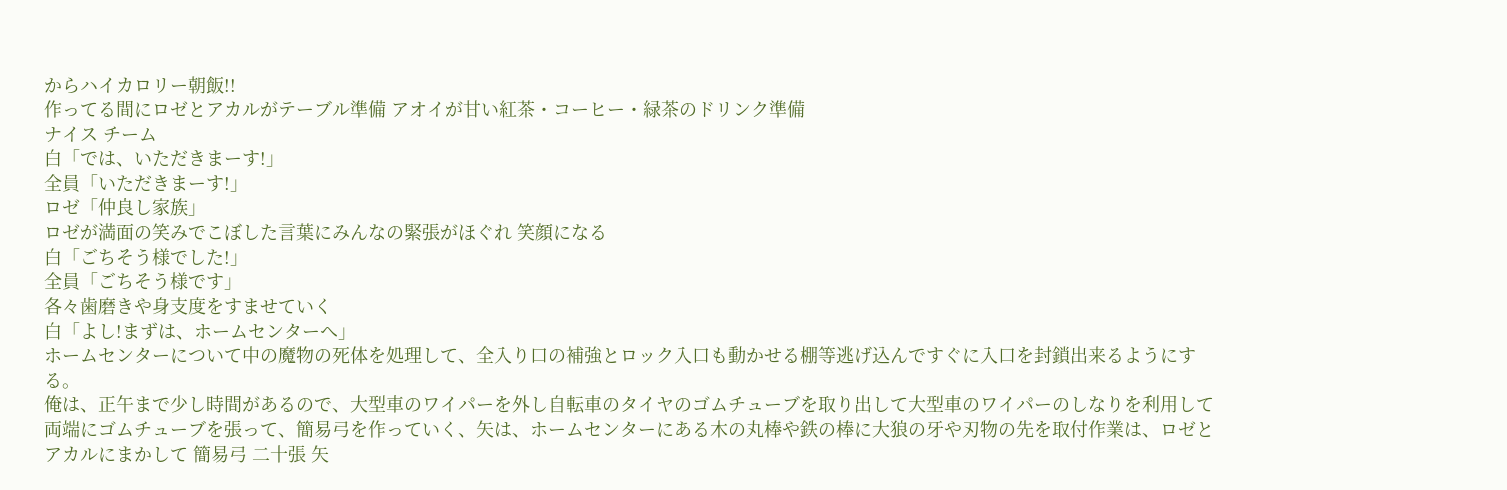からハイカロリー朝飯!!
作ってる間にロゼとアカルがテーブル準備 アオイが甘い紅茶・コーヒー・緑茶のドリンク準備
ナイス チーム
白「では、いただきまーす!」
全員「いただきまーす!」
ロゼ「仲良し家族」
ロゼが満面の笑みでこぼした言葉にみんなの緊張がほぐれ 笑顔になる
白「ごちそう様でした!」
全員「ごちそう様です」
各々歯磨きや身支度をすませていく
白「よし!まずは、ホームセンターへ」
ホームセンターについて中の魔物の死体を処理して、全入り口の補強とロック入口も動かせる棚等逃げ込んですぐに入口を封鎖出来るようにする。
俺は、正午まで少し時間があるので、大型車のワイパーを外し自転車のタイヤのゴムチューブを取り出して大型車のワイパーのしなりを利用して両端にゴムチューブを張って、簡易弓を作っていく、矢は、ホームセンターにある木の丸棒や鉄の棒に大狼の牙や刃物の先を取付作業は、ロゼとアカルにまかして 簡易弓 二十張 矢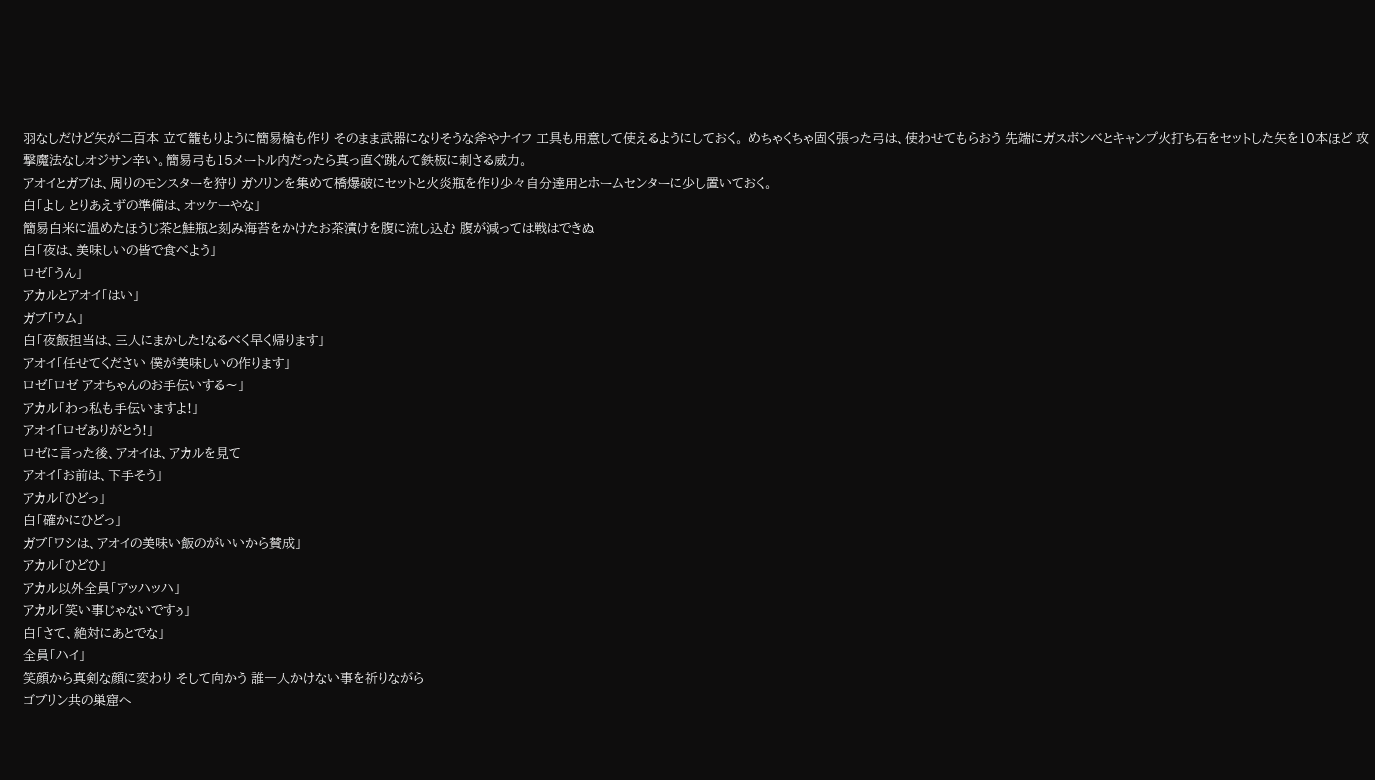羽なしだけど矢が二百本 立て籠もりように簡易槍も作り そのまま武器になりそうな斧やナイフ 工具も用意して使えるようにしておく。 めちゃくちゃ固く張った弓は、使わせてもらおう 先端にガスボンベとキャンプ火打ち石をセットした矢を10本ほど 攻撃魔法なしオジサン辛い。簡易弓も15メートル内だったら真っ直ぐ跳んて鉄板に刺さる威力。
アオイとガブは、周りのモンスターを狩り ガソリンを集めて橋爆破にセットと火炎瓶を作り少々自分達用とホームセンターに少し置いておく。
白「よし とりあえずの準備は、オッケーやな」
簡易白米に温めたほうじ茶と鮭瓶と刻み海苔をかけたお茶漬けを腹に流し込む 腹が減っては戦はできぬ
白「夜は、美味しいの皆で食べよう」
ロゼ「うん」
アカルとアオイ「はい」
ガブ「ウム」
白「夜飯担当は、三人にまかした!なるべく早く帰ります」
アオイ「任せてください 僕が美味しいの作ります」
ロゼ「ロゼ アオちゃんのお手伝いする〜」
アカル「わっ私も手伝いますよ!」
アオイ「ロゼありがとう!」
ロゼに言った後、アオイは、アカルを見て
アオイ「お前は、下手そう」
アカル「ひどっ」
白「確かにひどっ」
ガブ「ワシは、アオイの美味い飯のがいいから賛成」
アカル「ひどひ」
アカル以外全員「アッハッハ」
アカル「笑い事じゃないですぅ」
白「さて、絶対にあとでな」
全員「ハイ」
笑顔から真剣な顔に変わり そして向かう 誰一人かけない事を祈りながら
ゴブリン共の巣窟へ